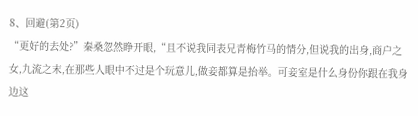8、回避(第2页)
“更好的去处?”秦桑忽然睁开眼,“且不说我同表兄青梅竹马的情分,但说我的出身,商户之女,九流之末,在那些人眼中不过是个玩意儿,做妾都算是抬举。可妾室是什么身份你跟在我身边这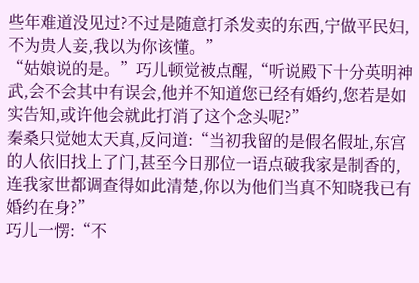些年难道没见过?不过是随意打杀发卖的东西,宁做平民妇,不为贵人妾,我以为你该懂。”
“姑娘说的是。”巧儿顿觉被点醒,“听说殿下十分英明神武,会不会其中有误会,他并不知道您已经有婚约,您若是如实告知,或许他会就此打消了这个念头呢?”
秦桑只觉她太天真,反问道:“当初我留的是假名假址,东宫的人依旧找上了门,甚至今日那位一语点破我家是制香的,连我家世都调查得如此清楚,你以为他们当真不知晓我已有婚约在身?”
巧儿一愣:“不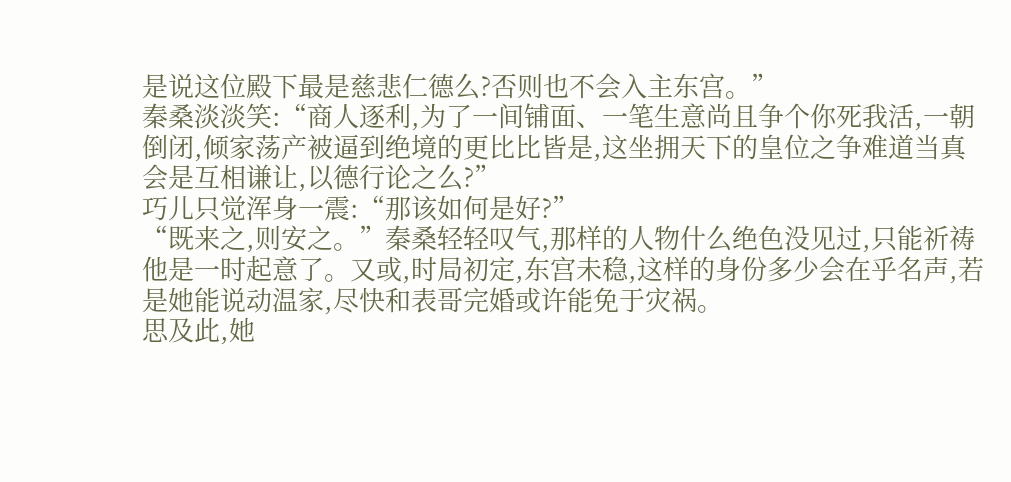是说这位殿下最是慈悲仁德么?否则也不会入主东宫。”
秦桑淡淡笑:“商人逐利,为了一间铺面、一笔生意尚且争个你死我活,一朝倒闭,倾家荡产被逼到绝境的更比比皆是,这坐拥天下的皇位之争难道当真会是互相谦让,以德行论之么?”
巧儿只觉浑身一震:“那该如何是好?”
“既来之,则安之。”秦桑轻轻叹气,那样的人物什么绝色没见过,只能祈祷他是一时起意了。又或,时局初定,东宫未稳,这样的身份多少会在乎名声,若是她能说动温家,尽快和表哥完婚或许能免于灾祸。
思及此,她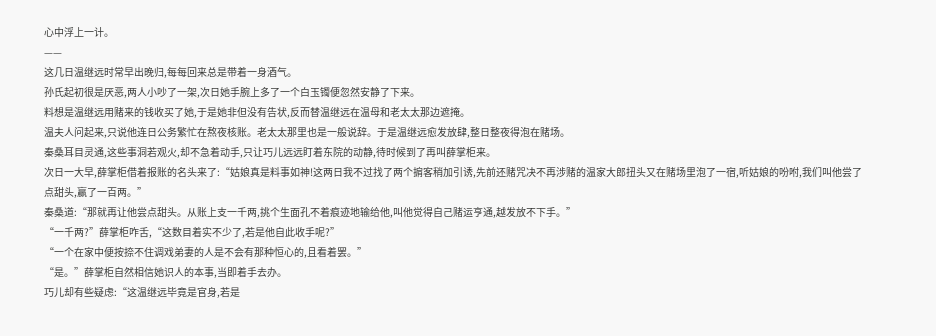心中浮上一计。
——
这几日温继远时常早出晚归,每每回来总是带着一身酒气。
孙氏起初很是厌恶,两人小吵了一架,次日她手腕上多了一个白玉镯便忽然安静了下来。
料想是温继远用赌来的钱收买了她,于是她非但没有告状,反而替温继远在温母和老太太那边遮掩。
温夫人问起来,只说他连日公务繁忙在熬夜核账。老太太那里也是一般说辞。于是温继远愈发放肆,整日整夜得泡在赌场。
秦桑耳目灵通,这些事洞若观火,却不急着动手,只让巧儿远远盯着东院的动静,待时候到了再叫薛掌柜来。
次日一大早,薛掌柜借着报账的名头来了:“姑娘真是料事如神!这两日我不过找了两个掮客稍加引诱,先前还赌咒决不再涉赌的温家大郎扭头又在赌场里泡了一宿,听姑娘的吩咐,我们叫他尝了点甜头,赢了一百两。”
秦桑道:“那就再让他尝点甜头。从账上支一千两,挑个生面孔不着痕迹地输给他,叫他觉得自己赌运亨通,越发放不下手。”
“一千两?”薛掌柜咋舌,“这数目着实不少了,若是他自此收手呢?”
“一个在家中便按捺不住调戏弟妻的人是不会有那种恒心的,且看着罢。”
“是。”薛掌柜自然相信她识人的本事,当即着手去办。
巧儿却有些疑虑:“这温继远毕竟是官身,若是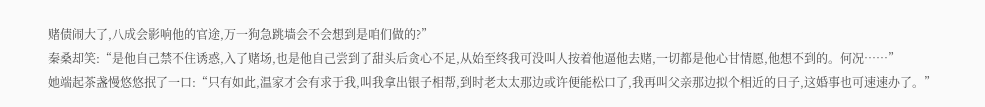赌债闹大了,八成会影响他的官途,万一狗急跳墙会不会想到是咱们做的?”
秦桑却笑:“是他自己禁不住诱惑,入了赌场,也是他自己尝到了甜头后贪心不足,从始至终我可没叫人按着他逼他去赌,一切都是他心甘情愿,他想不到的。何况……”
她端起茶盏慢悠悠抿了一口:“只有如此,温家才会有求于我,叫我拿出银子相帮,到时老太太那边或许便能松口了,我再叫父亲那边拟个相近的日子,这婚事也可速速办了。”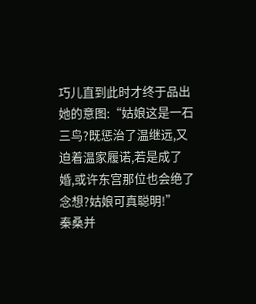巧儿直到此时才终于品出她的意图:“姑娘这是一石三鸟?既惩治了温继远,又迫着温家履诺,若是成了婚,或许东宫那位也会绝了念想?姑娘可真聪明!”
秦桑并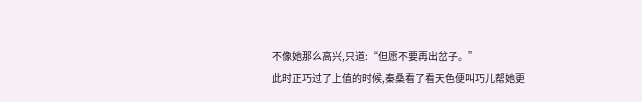不像她那么高兴,只道:“但愿不要再出岔子。”
此时正巧过了上值的时候,秦桑看了看天色便叫巧儿帮她更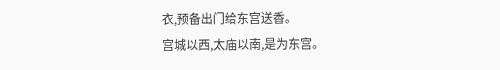衣,预备出门给东宫送香。
宫城以西,太庙以南,是为东宫。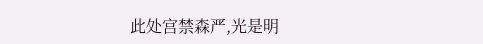此处宫禁森严,光是明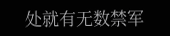处就有无数禁军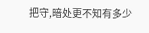把守,暗处更不知有多少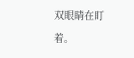双眼睛在盯着。